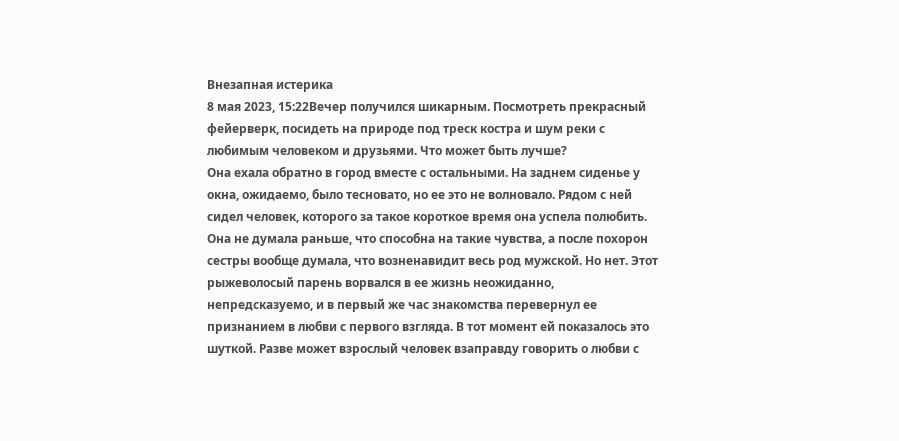Внезапная истерика
8 мая 2023, 15:22Вечер получился шикарным. Посмотреть прекрасный фейерверк, посидеть на природе под треск костра и шум реки с любимым человеком и друзьями. Что может быть лучше?
Она ехала обратно в город вместе с остальными. На заднем сиденье у окна, ожидаемо, было тесновато, но ее это не волновало. Рядом с ней сидел человек, которого за такое короткое время она успела полюбить. Она не думала раньше, что способна на такие чувства, а после похорон сестры вообще думала, что возненавидит весь род мужской. Но нет. Этот рыжеволосый парень ворвался в ее жизнь неожиданно, непредсказуемо, и в первый же час знакомства перевернул ее признанием в любви с первого взгляда. В тот момент ей показалось это шуткой. Разве может взрослый человек взаправду говорить о любви с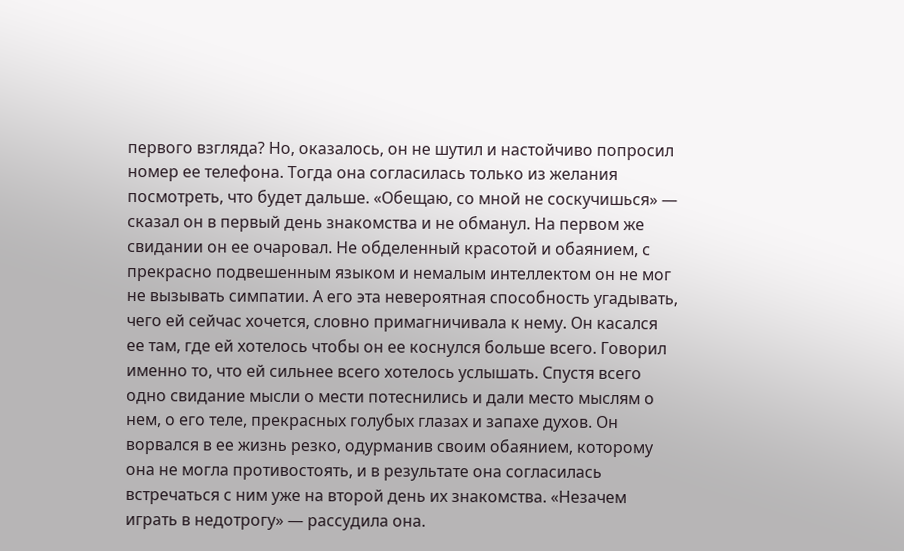первого взгляда? Но, оказалось, он не шутил и настойчиво попросил номер ее телефона. Тогда она согласилась только из желания посмотреть, что будет дальше. «Обещаю, со мной не соскучишься» — сказал он в первый день знакомства и не обманул. На первом же свидании он ее очаровал. Не обделенный красотой и обаянием, с прекрасно подвешенным языком и немалым интеллектом он не мог не вызывать симпатии. А его эта невероятная способность угадывать, чего ей сейчас хочется, словно примагничивала к нему. Он касался ее там, где ей хотелось чтобы он ее коснулся больше всего. Говорил именно то, что ей сильнее всего хотелось услышать. Спустя всего одно свидание мысли о мести потеснились и дали место мыслям о нем, о его теле, прекрасных голубых глазах и запахе духов. Он ворвался в ее жизнь резко, одурманив своим обаянием, которому она не могла противостоять, и в результате она согласилась встречаться с ним уже на второй день их знакомства. «Незачем играть в недотрогу» — рассудила она.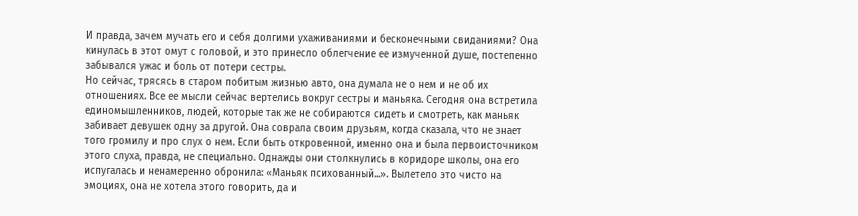И правда, зачем мучать его и себя долгими ухаживаниями и бесконечными свиданиями? Она кинулась в этот омут с головой, и это принесло облегчение ее измученной душе, постепенно забывался ужас и боль от потери сестры.
Но сейчас, трясясь в старом побитым жизнью авто, она думала не о нем и не об их отношениях. Все ее мысли сейчас вертелись вокруг сестры и маньяка. Сегодня она встретила единомышленников, людей, которые так же не собираются сидеть и смотреть, как маньяк забивает девушек одну за другой. Она соврала своим друзьям, когда сказала, что не знает того громилу и про слух о нем. Если быть откровенной, именно она и была первоисточником этого слуха, правда, не специально. Однажды они столкнулись в коридоре школы, она его испугалась и ненамеренно обронила: «Маньяк психованный...». Вылетело это чисто на эмоциях, она не хотела этого говорить, да и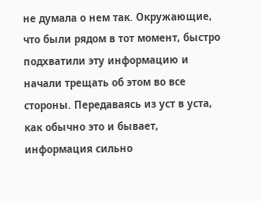не думала о нем так. Окружающие, что были рядом в тот момент, быстро подхватили эту информацию и начали трещать об этом во все стороны. Передаваясь из уст в уста, как обычно это и бывает, информация сильно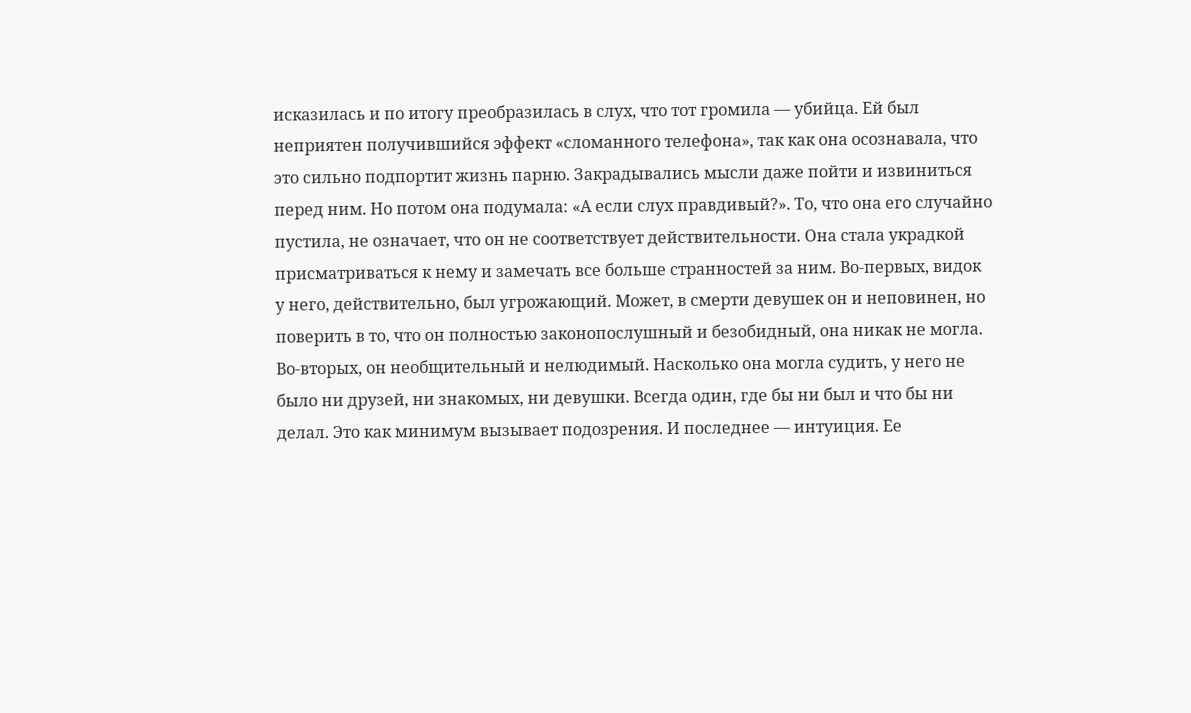исказилась и по итогу преобразилась в слух, что тот громила — убийца. Ей был неприятен получившийся эффект «сломанного телефона», так как она осознавала, что это сильно подпортит жизнь парню. Закрадывались мысли даже пойти и извиниться перед ним. Но потом она подумала: «А если слух правдивый?». То, что она его случайно пустила, не означает, что он не соответствует действительности. Она стала украдкой присматриваться к нему и замечать все больше странностей за ним. Во-первых, видок у него, действительно, был угрожающий. Может, в смерти девушек он и неповинен, но поверить в то, что он полностью законопослушный и безобидный, она никак не могла. Во-вторых, он необщительный и нелюдимый. Насколько она могла судить, у него не было ни друзей, ни знакомых, ни девушки. Всегда один, где бы ни был и что бы ни делал. Это как минимум вызывает подозрения. И последнее — интуиция. Ее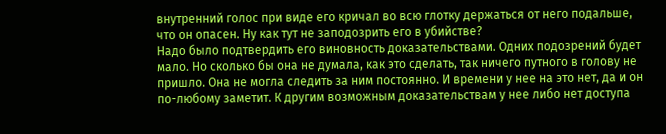внутренний голос при виде его кричал во всю глотку держаться от него подальше, что он опасен. Ну как тут не заподозрить его в убийстве?
Надо было подтвердить его виновность доказательствами. Одних подозрений будет мало. Но сколько бы она не думала, как это сделать, так ничего путного в голову не пришло. Она не могла следить за ним постоянно. И времени у нее на это нет, да и он по-любому заметит. К другим возможным доказательствам у нее либо нет доступа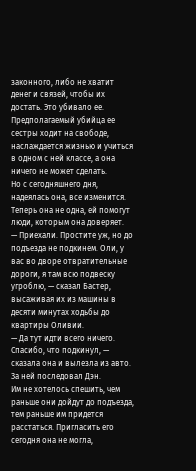законного, либо не хватит денег и связей, чтобы их достать. Это убивало ее. Предполагаемый убийца ее сестры ходит на свободе, наслаждается жизнью и учиться в одном с ней классе, а она ничего не может сделать.
Но с сегодняшнего дня, надеялась она, все изменится. Теперь она не одна, ей помогут люди, которым она доверяет.
— Приехали. Простите уж, но до подъезда не подкинем. Оли, у вас во дворе отвратительные дороги, я там всю подвеску угроблю, — сказал Бастер, высаживая их из машины в десяти минутах ходьбы до квартиры Оливии.
— Да тут идти всего ничего. Спасибо, что подкинул, — сказала она и вылезла из авто. За ней последовал Дэн.
Им не хотелось спешить, чем раньше они дойдут до подъезда, тем раньше им придется расстаться. Пригласить его сегодня она не могла,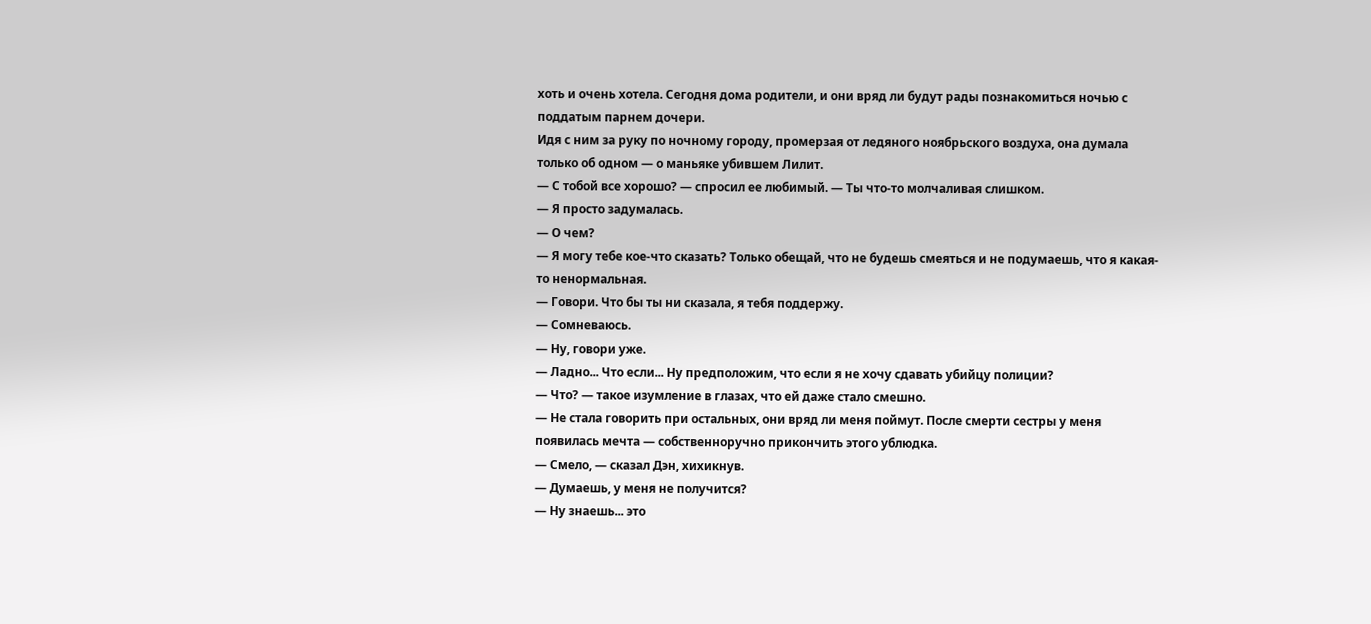хоть и очень хотела. Сегодня дома родители, и они вряд ли будут рады познакомиться ночью с поддатым парнем дочери.
Идя с ним за руку по ночному городу, промерзая от ледяного ноябрьского воздуха, она думала только об одном — о маньяке убившем Лилит.
— С тобой все хорошо? — спросил ее любимый. — Ты что-то молчаливая слишком.
— Я просто задумалась.
— О чем?
— Я могу тебе кое-что сказать? Только обещай, что не будешь смеяться и не подумаешь, что я какая-то ненормальная.
— Говори. Что бы ты ни сказала, я тебя поддержу.
— Сомневаюсь.
— Ну, говори уже.
— Ладно... Что если... Ну предположим, что если я не хочу сдавать убийцу полиции?
— Что? — такое изумление в глазах, что ей даже стало смешно.
— Не стала говорить при остальных, они вряд ли меня поймут. После смерти сестры у меня появилась мечта — собственноручно прикончить этого ублюдка.
— Смело, — сказал Дэн, хихикнув.
— Думаешь, у меня не получится?
— Ну знаешь... это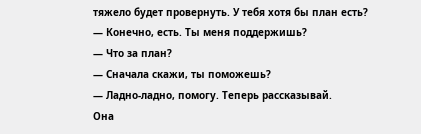тяжело будет провернуть. У тебя хотя бы план есть?
— Конечно, есть. Ты меня поддержишь?
— Что за план?
— Сначала скажи, ты поможешь?
— Ладно-ладно, помогу. Теперь рассказывай.
Она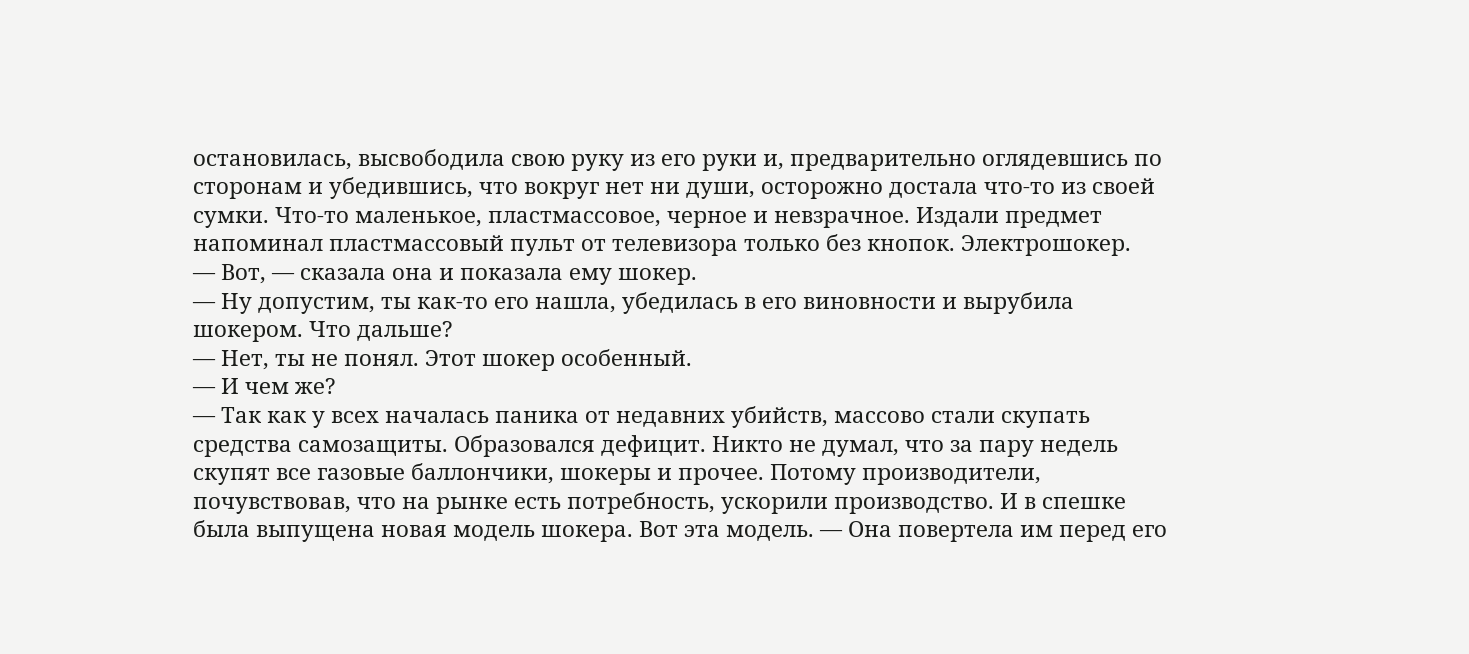остановилась, высвободила свою руку из его руки и, предварительно оглядевшись по сторонам и убедившись, что вокруг нет ни души, осторожно достала что-то из своей сумки. Что-то маленькое, пластмассовое, черное и невзрачное. Издали предмет напоминал пластмассовый пульт от телевизора только без кнопок. Электрошокер.
— Вот, — сказала она и показала ему шокер.
— Ну допустим, ты как-то его нашла, убедилась в его виновности и вырубила шокером. Что дальше?
— Нет, ты не понял. Этот шокер особенный.
— И чем же?
— Так как у всех началась паника от недавних убийств, массово стали скупать средства самозащиты. Образовался дефицит. Никто не думал, что за пару недель скупят все газовые баллончики, шокеры и прочее. Потому производители, почувствовав, что на рынке есть потребность, ускорили производство. И в спешке была выпущена новая модель шокера. Вот эта модель. — Она повертела им перед его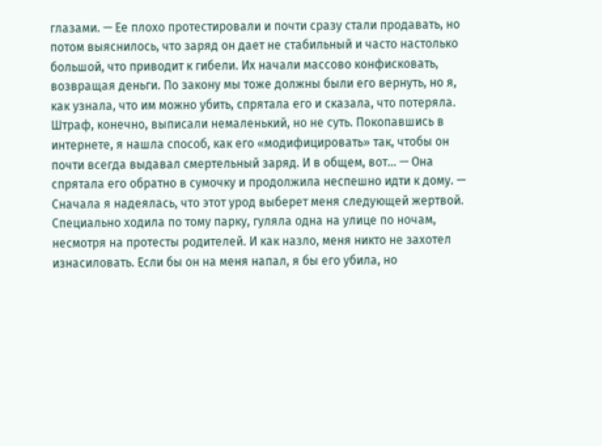глазами. — Ее плохо протестировали и почти сразу стали продавать, но потом выяснилось, что заряд он дает не стабильный и часто настолько большой, что приводит к гибели. Их начали массово конфисковать, возвращая деньги. По закону мы тоже должны были его вернуть, но я, как узнала, что им можно убить, спрятала его и сказала, что потеряла. Штраф, конечно, выписали немаленький, но не суть. Покопавшись в интернете, я нашла способ, как его «модифицировать» так, чтобы он почти всегда выдавал смертельный заряд. И в общем, вот... — Она спрятала его обратно в сумочку и продолжила неспешно идти к дому. — Сначала я надеялась, что этот урод выберет меня следующей жертвой. Специально ходила по тому парку, гуляла одна на улице по ночам, несмотря на протесты родителей. И как назло, меня никто не захотел изнасиловать. Если бы он на меня напал, я бы его убила, но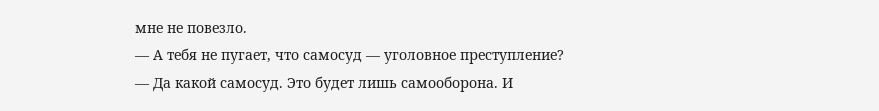мне не повезло.
— А тебя не пугает, что самосуд — уголовное преступление?
— Да какой самосуд. Это будет лишь самооборона. И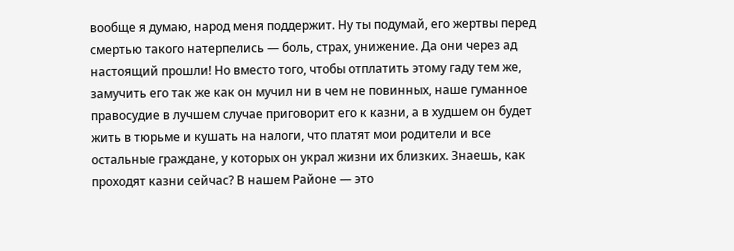вообще я думаю, народ меня поддержит. Ну ты подумай, его жертвы перед смертью такого натерпелись — боль, страх, унижение. Да они через ад настоящий прошли! Но вместо того, чтобы отплатить этому гаду тем же, замучить его так же как он мучил ни в чем не повинных, наше гуманное правосудие в лучшем случае приговорит его к казни, а в худшем он будет жить в тюрьме и кушать на налоги, что платят мои родители и все остальные граждане, у которых он украл жизни их близких. Знаешь, как проходят казни сейчас? В нашем Районе — это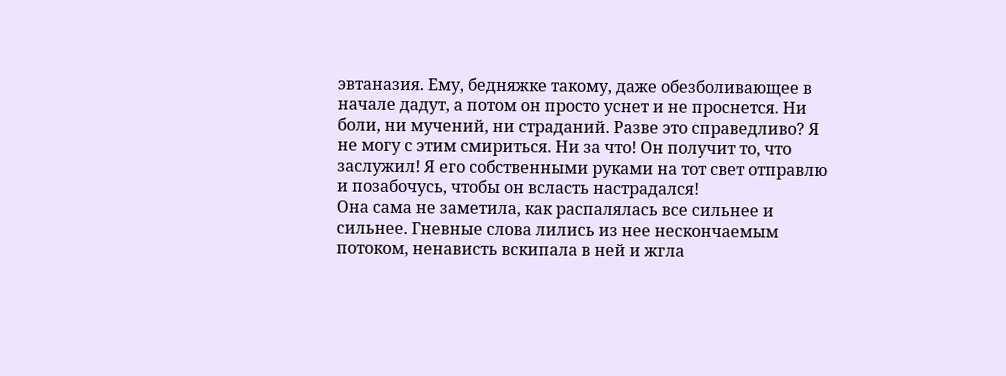эвтаназия. Ему, бедняжке такому, даже обезболивающее в начале дадут, а потом он просто уснет и не проснется. Ни боли, ни мучений, ни страданий. Разве это справедливо? Я не могу с этим смириться. Ни за что! Он получит то, что заслужил! Я его собственными руками на тот свет отправлю и позабочусь, чтобы он всласть настрадался!
Она сама не заметила, как распалялась все сильнее и сильнее. Гневные слова лились из нее нескончаемым потоком, ненависть вскипала в ней и жгла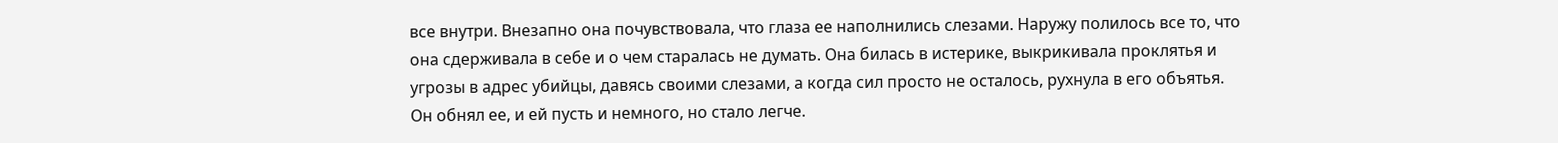все внутри. Внезапно она почувствовала, что глаза ее наполнились слезами. Наружу полилось все то, что она сдерживала в себе и о чем старалась не думать. Она билась в истерике, выкрикивала проклятья и угрозы в адрес убийцы, давясь своими слезами, а когда сил просто не осталось, рухнула в его объятья. Он обнял ее, и ей пусть и немного, но стало легче.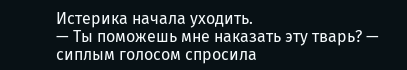Истерика начала уходить.
— Ты поможешь мне наказать эту тварь? — сиплым голосом спросила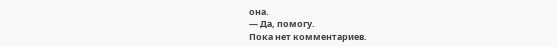она.
— Да, помогу.
Пока нет комментариев.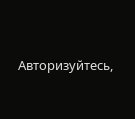Авторизуйтесь,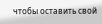чтобы оставить свой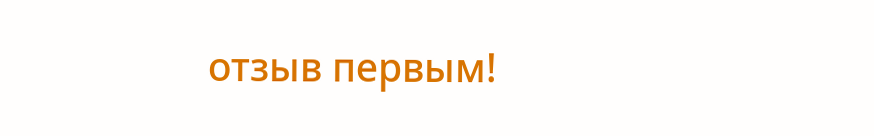отзыв первым!